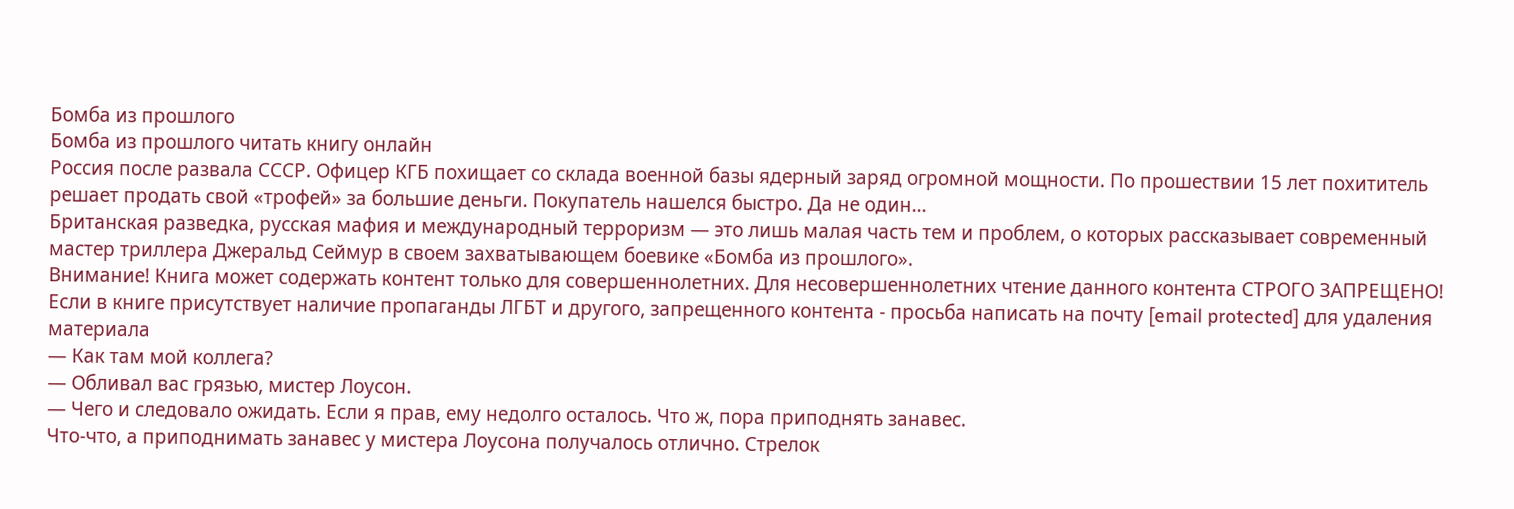Бомба из прошлого
Бомба из прошлого читать книгу онлайн
Россия после развала СССР. Офицер КГБ похищает со склада военной базы ядерный заряд огромной мощности. По прошествии 15 лет похититель решает продать свой «трофей» за большие деньги. Покупатель нашелся быстро. Да не один…
Британская разведка, русская мафия и международный терроризм — это лишь малая часть тем и проблем, о которых рассказывает современный мастер триллера Джеральд Сеймур в своем захватывающем боевике «Бомба из прошлого».
Внимание! Книга может содержать контент только для совершеннолетних. Для несовершеннолетних чтение данного контента СТРОГО ЗАПРЕЩЕНО! Если в книге присутствует наличие пропаганды ЛГБТ и другого, запрещенного контента - просьба написать на почту [email protected] для удаления материала
— Как там мой коллега?
— Обливал вас грязью, мистер Лоусон.
— Чего и следовало ожидать. Если я прав, ему недолго осталось. Что ж, пора приподнять занавес.
Что-что, а приподнимать занавес у мистера Лоусона получалось отлично. Стрелок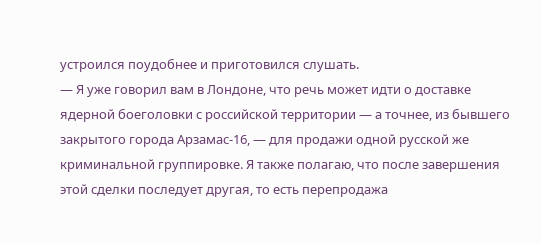устроился поудобнее и приготовился слушать.
— Я уже говорил вам в Лондоне, что речь может идти о доставке ядерной боеголовки с российской территории — а точнее, из бывшего закрытого города Арзамас-16, — для продажи одной русской же криминальной группировке. Я также полагаю, что после завершения этой сделки последует другая, то есть перепродажа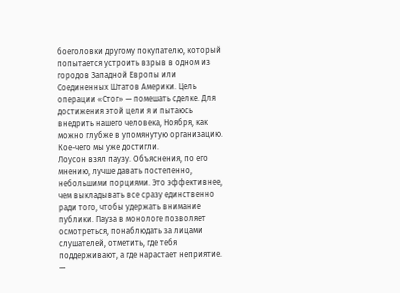боеголовки другому покупателю, который попытается устроить взрыв в одном из городов Западной Европы или Соединенных Штатов Америки. Цель операции «Стог» — помешать сделке. Для достижения этой цели я и пытаюсь внедрить нашего человека, Ноября, как можно глубже в упомянутую организацию. Кое-чего мы уже достигли.
Лоусон взял паузу. Объяснения, по его мнению, лучше давать постепенно, небольшими порциями. Это эффективнее, чем выкладывать все сразу единственно ради того, чтобы удержать внимание публики. Пауза в монологе позволяет осмотреться, понаблюдать за лицами слушателей, отметить, где тебя поддерживают, а где нарастает неприятие.
—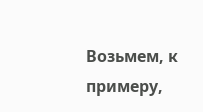Возьмем, к примеру,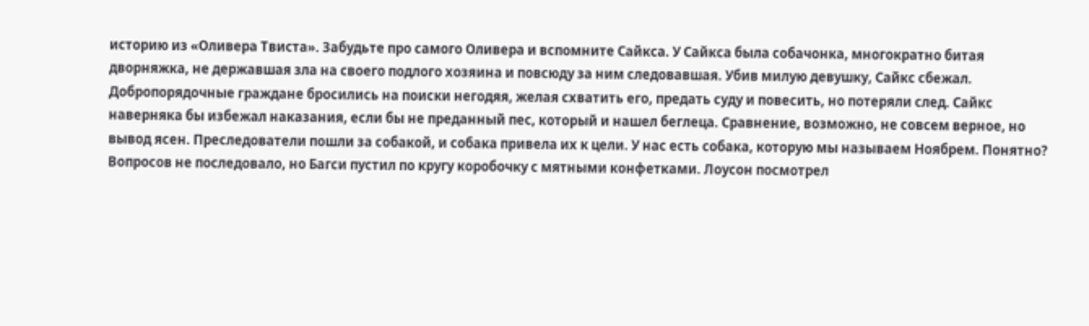историю из «Оливера Твиста». Забудьте про самого Оливера и вспомните Сайкса. У Сайкса была собачонка, многократно битая дворняжка, не державшая зла на своего подлого хозяина и повсюду за ним следовавшая. Убив милую девушку, Сайкс сбежал. Добропорядочные граждане бросились на поиски негодяя, желая схватить его, предать суду и повесить, но потеряли след. Сайкс наверняка бы избежал наказания, если бы не преданный пес, который и нашел беглеца. Сравнение, возможно, не совсем верное, но вывод ясен. Преследователи пошли за собакой, и собака привела их к цели. У нас есть собака, которую мы называем Ноябрем. Понятно?
Вопросов не последовало, но Багси пустил по кругу коробочку с мятными конфетками. Лоусон посмотрел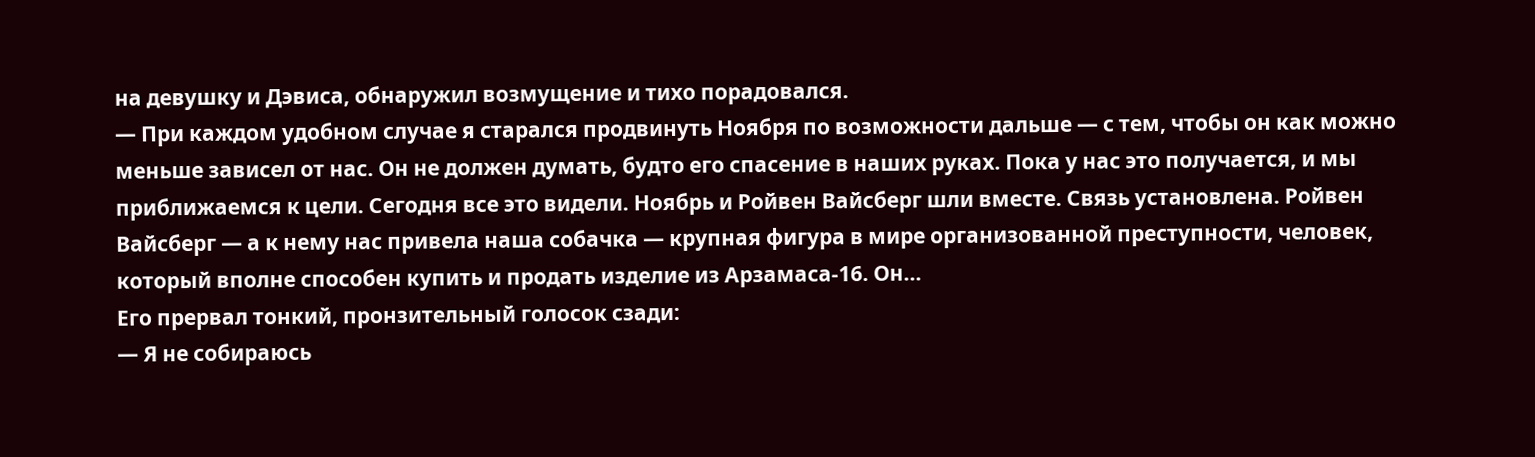на девушку и Дэвиса, обнаружил возмущение и тихо порадовался.
— При каждом удобном случае я старался продвинуть Ноября по возможности дальше — с тем, чтобы он как можно меньше зависел от нас. Он не должен думать, будто его спасение в наших руках. Пока у нас это получается, и мы приближаемся к цели. Сегодня все это видели. Ноябрь и Ройвен Вайсберг шли вместе. Связь установлена. Ройвен Вайсберг — а к нему нас привела наша собачка — крупная фигура в мире организованной преступности, человек, который вполне способен купить и продать изделие из Арзамаса-16. Он…
Его прервал тонкий, пронзительный голосок сзади:
— Я не собираюсь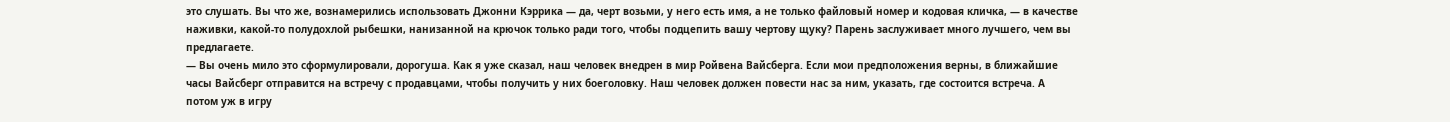это слушать. Вы что же, вознамерились использовать Джонни Кэррика — да, черт возьми, у него есть имя, а не только файловый номер и кодовая кличка, — в качестве наживки, какой-то полудохлой рыбешки, нанизанной на крючок только ради того, чтобы подцепить вашу чертову щуку? Парень заслуживает много лучшего, чем вы предлагаете.
— Вы очень мило это сформулировали, дорогуша. Как я уже сказал, наш человек внедрен в мир Ройвена Вайсберга. Если мои предположения верны, в ближайшие часы Вайсберг отправится на встречу с продавцами, чтобы получить у них боеголовку. Наш человек должен повести нас за ним, указать, где состоится встреча. А потом уж в игру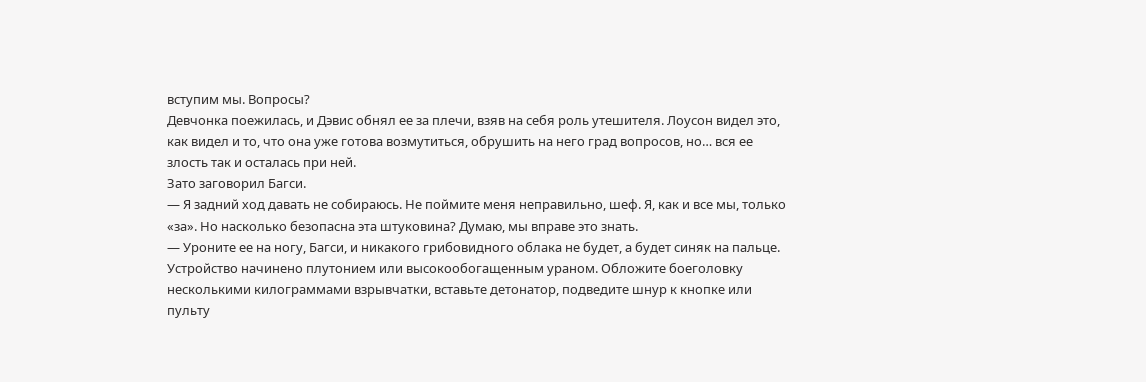вступим мы. Вопросы?
Девчонка поежилась, и Дэвис обнял ее за плечи, взяв на себя роль утешителя. Лоусон видел это, как видел и то, что она уже готова возмутиться, обрушить на него град вопросов, но… вся ее злость так и осталась при ней.
Зато заговорил Багси.
— Я задний ход давать не собираюсь. Не поймите меня неправильно, шеф. Я, как и все мы, только «за». Но насколько безопасна эта штуковина? Думаю, мы вправе это знать.
— Уроните ее на ногу, Багси, и никакого грибовидного облака не будет, а будет синяк на пальце. Устройство начинено плутонием или высокообогащенным ураном. Обложите боеголовку несколькими килограммами взрывчатки, вставьте детонатор, подведите шнур к кнопке или пульту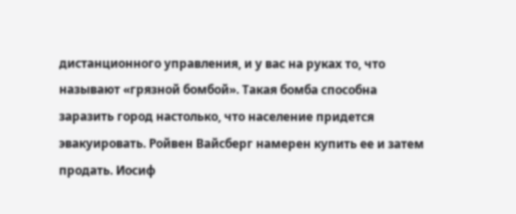дистанционного управления, и у вас на руках то, что называют «грязной бомбой». Такая бомба способна заразить город настолько, что население придется эвакуировать. Ройвен Вайсберг намерен купить ее и затем продать. Иосиф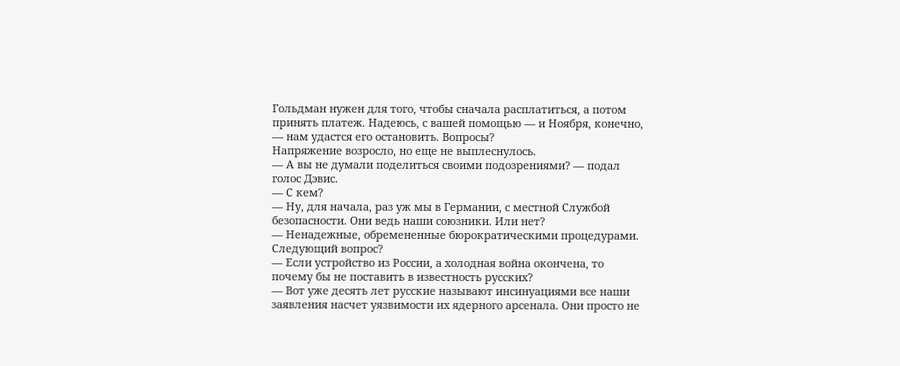Гольдман нужен для того, чтобы сначала расплатиться, а потом принять платеж. Надеюсь, с вашей помощью — и Ноября, конечно, — нам удастся его остановить. Вопросы?
Напряжение возросло, но еще не выплеснулось.
— А вы не думали поделиться своими подозрениями? — подал голос Дэвис.
— С кем?
— Ну, для начала, раз уж мы в Германии, с местной Службой безопасности. Они ведь наши союзники. Или нет?
— Ненадежные, обремененные бюрократическими процедурами. Следующий вопрос?
— Если устройство из России, а холодная война окончена, то почему бы не поставить в известность русских?
— Вот уже десять лет русские называют инсинуациями все наши заявления насчет уязвимости их ядерного арсенала. Они просто не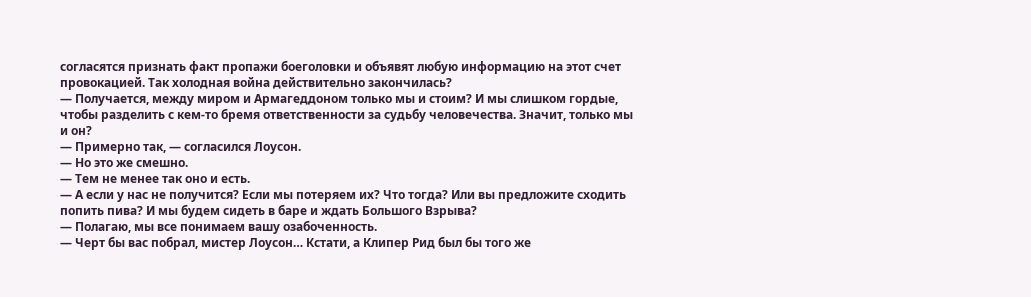согласятся признать факт пропажи боеголовки и объявят любую информацию на этот счет провокацией. Так холодная война действительно закончилась?
— Получается, между миром и Армагеддоном только мы и стоим? И мы слишком гордые, чтобы разделить с кем-то бремя ответственности за судьбу человечества. Значит, только мы и он?
— Примерно так, — согласился Лоусон.
— Но это же смешно.
— Тем не менее так оно и есть.
— А если у нас не получится? Если мы потеряем их? Что тогда? Или вы предложите сходить попить пива? И мы будем сидеть в баре и ждать Большого Взрыва?
— Полагаю, мы все понимаем вашу озабоченность.
— Черт бы вас побрал, мистер Лоусон… Кстати, а Клипер Рид был бы того же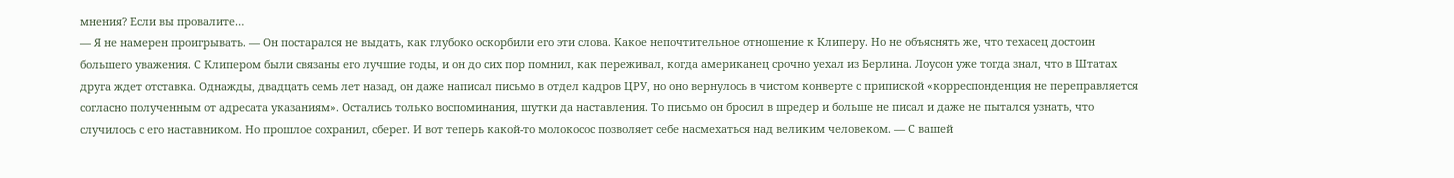мнения? Если вы провалите…
— Я не намерен проигрывать. — Он постарался не выдать, как глубоко оскорбили его эти слова. Какое непочтительное отношение к Клиперу. Но не объяснять же, что техасец достоин большего уважения. С Клипером были связаны его лучшие годы, и он до сих пор помнил, как переживал, когда американец срочно уехал из Берлина. Лоусон уже тогда знал, что в Штатах друга ждет отставка. Однажды, двадцать семь лет назад, он даже написал письмо в отдел кадров ЦРУ, но оно вернулось в чистом конверте с припиской «корреспонденция не переправляется согласно полученным от адресата указаниям». Остались только воспоминания, шутки да наставления. То письмо он бросил в шредер и больше не писал и даже не пытался узнать, что случилось с его наставником. Но прошлое сохранил, сберег. И вот теперь какой-то молокосос позволяет себе насмехаться над великим человеком. — С вашей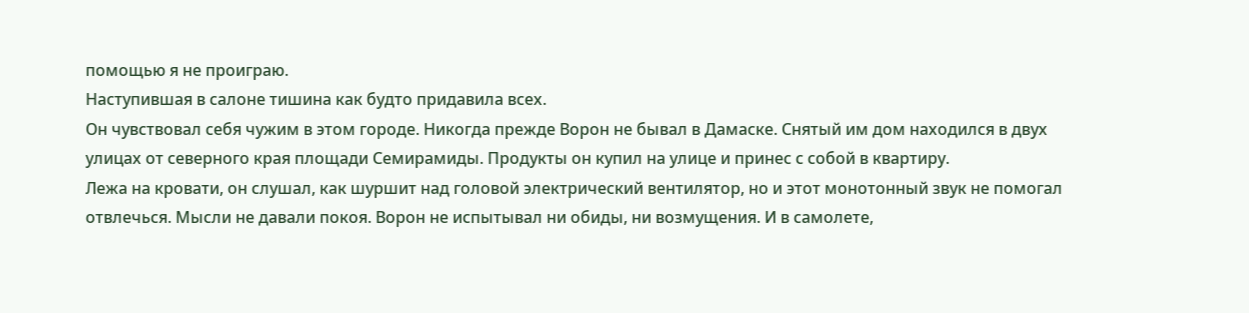помощью я не проиграю.
Наступившая в салоне тишина как будто придавила всех.
Он чувствовал себя чужим в этом городе. Никогда прежде Ворон не бывал в Дамаске. Снятый им дом находился в двух улицах от северного края площади Семирамиды. Продукты он купил на улице и принес с собой в квартиру.
Лежа на кровати, он слушал, как шуршит над головой электрический вентилятор, но и этот монотонный звук не помогал отвлечься. Мысли не давали покоя. Ворон не испытывал ни обиды, ни возмущения. И в самолете,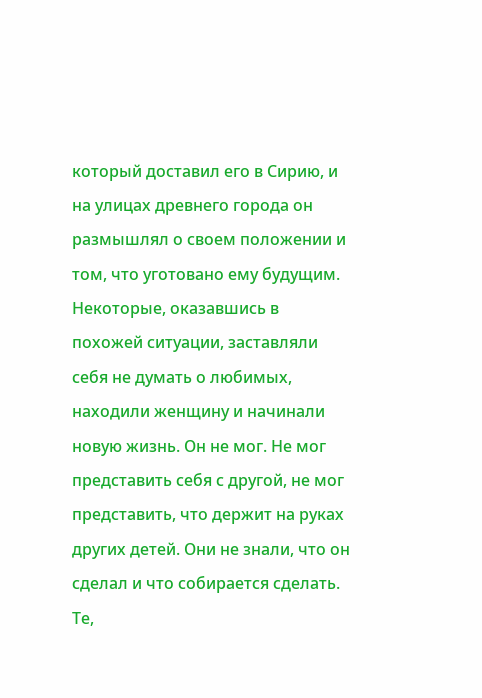который доставил его в Сирию, и на улицах древнего города он размышлял о своем положении и том, что уготовано ему будущим. Некоторые, оказавшись в похожей ситуации, заставляли себя не думать о любимых, находили женщину и начинали новую жизнь. Он не мог. Не мог представить себя с другой, не мог представить, что держит на руках других детей. Они не знали, что он сделал и что собирается сделать. Те,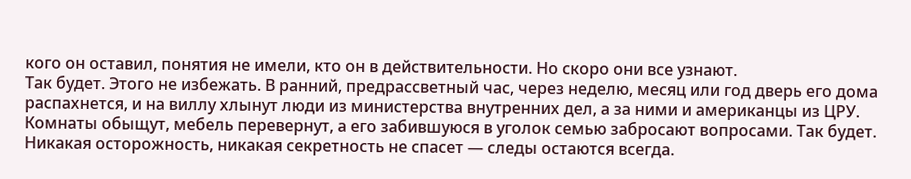кого он оставил, понятия не имели, кто он в действительности. Но скоро они все узнают.
Так будет. Этого не избежать. В ранний, предрассветный час, через неделю, месяц или год дверь его дома распахнется, и на виллу хлынут люди из министерства внутренних дел, а за ними и американцы из ЦРУ. Комнаты обыщут, мебель перевернут, а его забившуюся в уголок семью забросают вопросами. Так будет. Никакая осторожность, никакая секретность не спасет — следы остаются всегда.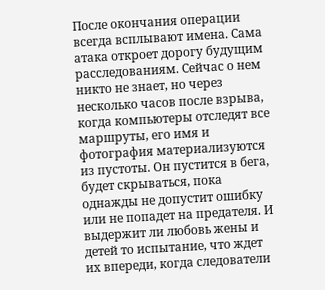После окончания операции всегда всплывают имена. Сама атака откроет дорогу будущим расследованиям. Сейчас о нем никто не знает, но через несколько часов после взрыва, когда компьютеры отследят все маршруты, его имя и фотография материализуются из пустоты. Он пустится в бега, будет скрываться, пока однажды не допустит ошибку или не попадет на предателя. И выдержит ли любовь жены и детей то испытание, что ждет их впереди, когда следователи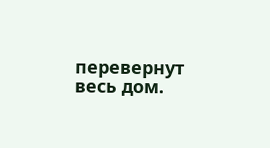перевернут весь дом.